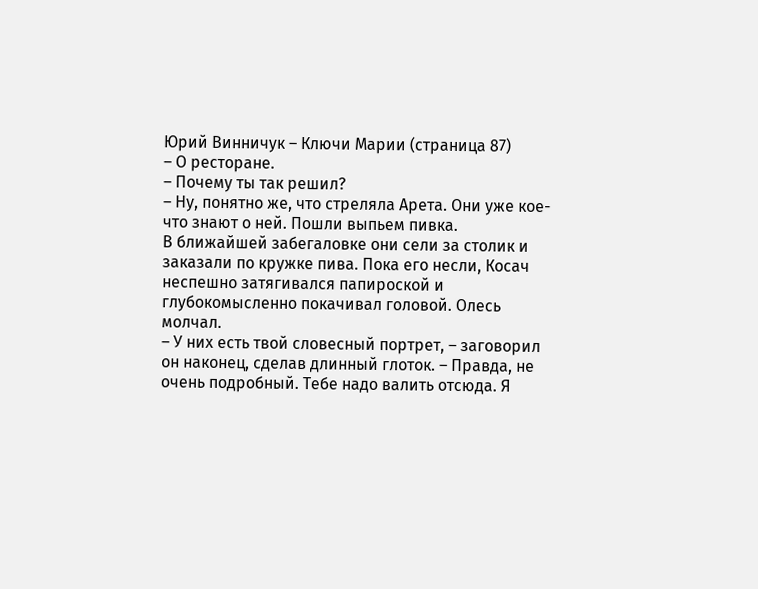Юрий Винничук – Ключи Марии (страница 87)
– О ресторане.
– Почему ты так решил?
– Ну, понятно же, что стреляла Арета. Они уже кое-что знают о ней. Пошли выпьем пивка.
В ближайшей забегаловке они сели за столик и заказали по кружке пива. Пока его несли, Косач неспешно затягивался папироской и глубокомысленно покачивал головой. Олесь молчал.
– У них есть твой словесный портрет, – заговорил он наконец, сделав длинный глоток. – Правда, не очень подробный. Тебе надо валить отсюда. Я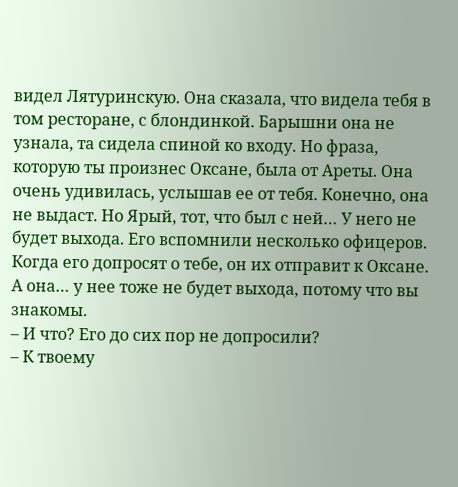видел Лятуринскую. Она сказала, что видела тебя в том ресторане, с блондинкой. Барышни она не узнала, та сидела спиной ко входу. Но фраза, которую ты произнес Оксане, была от Ареты. Она очень удивилась, услышав ее от тебя. Конечно, она не выдаст. Но Ярый, тот, что был с ней… У него не будет выхода. Его вспомнили несколько офицеров. Когда его допросят о тебе, он их отправит к Оксане. А она… у нее тоже не будет выхода, потому что вы знакомы.
– И что? Его до сих пор не допросили?
– К твоему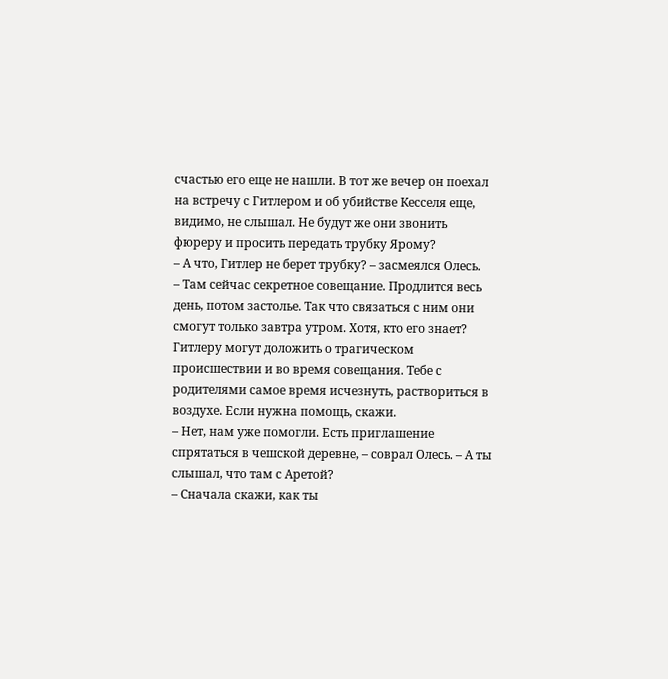счастью его еще не нашли. В тот же вечер он поехал на встречу с Гитлером и об убийстве Кесселя еще, видимо, не слышал. Не будут же они звонить фюреру и просить передать трубку Ярому?
– А что, Гитлер не берет трубку? – засмеялся Олесь.
– Там сейчас секретное совещание. Продлится весь день, потом застолье. Так что связаться с ним они смогут только завтра утром. Хотя, кто его знает? Гитлеру могут доложить о трагическом происшествии и во время совещания. Тебе с родителями самое время исчезнуть, раствориться в воздухе. Если нужна помощь, скажи.
– Нет, нам уже помогли. Есть приглашение спрятаться в чешской деревне, – соврал Олесь. – А ты слышал, что там с Аретой?
– Сначала скажи, как ты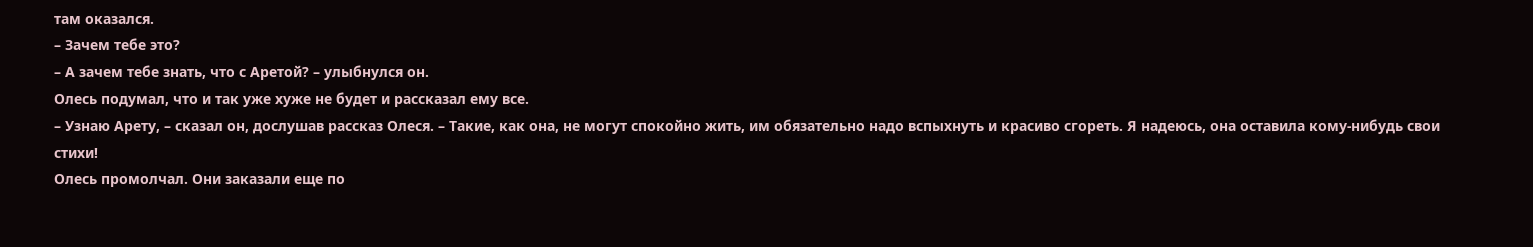там оказался.
– Зачем тебе это?
– А зачем тебе знать, что с Аретой? – улыбнулся он.
Олесь подумал, что и так уже хуже не будет и рассказал ему все.
– Узнаю Арету, – сказал он, дослушав рассказ Олеся. – Такие, как она, не могут спокойно жить, им обязательно надо вспыхнуть и красиво сгореть. Я надеюсь, она оставила кому-нибудь свои стихи!
Олесь промолчал. Они заказали еще по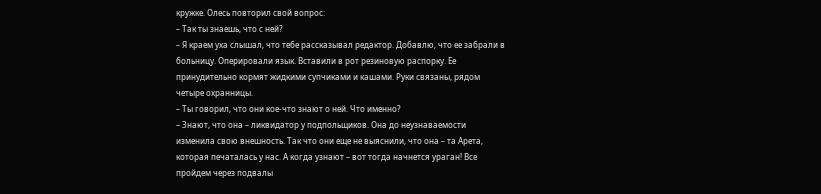кружке. Олесь повторил свой вопрос:
– Так ты знаешь, что с ней?
– Я краем уха слышал, что тебе рассказывал редактор. Добавлю, что ее забрали в больницу. Оперировали язык. Вставили в рот резиновую распорку. Ее принудительно кормят жидкими супчиками и кашами. Руки связаны, рядом четыре охранницы.
– Ты говорил, что они кое-что знают о ней. Что именно?
– Знают, что она – ликвидатор у подпольщиков. Она до неузнаваемости изменила свою внешность. Так что они еще не выяснили, что она – та Арета, которая печаталась у нас. А когда узнают – вот тогда начнется ураган! Все пройдем через подвалы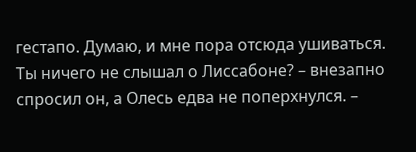гестапо. Думаю, и мне пора отсюда ушиваться. Ты ничего не слышал о Лиссабоне? – внезапно спросил он, а Олесь едва не поперхнулся. –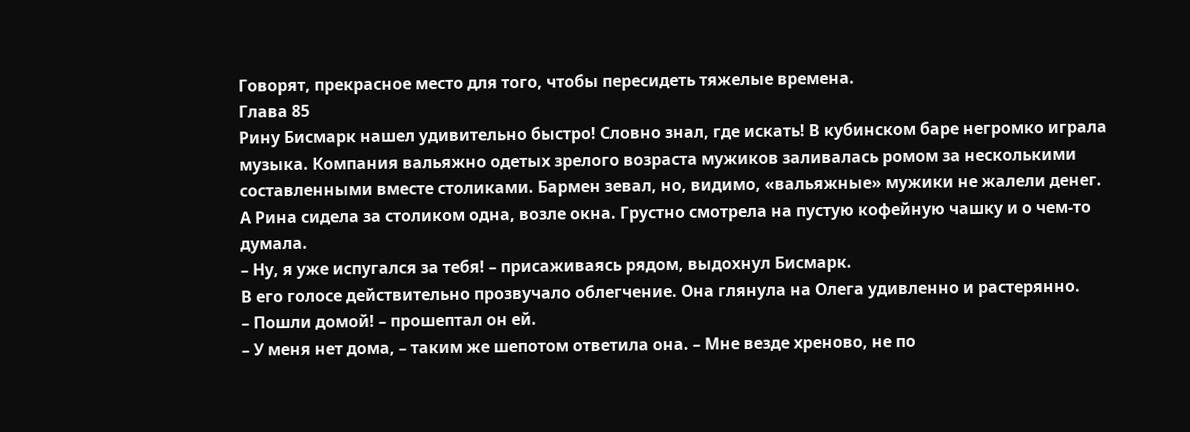Говорят, прекрасное место для того, чтобы пересидеть тяжелые времена.
Глава 85
Рину Бисмарк нашел удивительно быстро! Словно знал, где искать! В кубинском баре негромко играла музыка. Компания вальяжно одетых зрелого возраста мужиков заливалась ромом за несколькими составленными вместе столиками. Бармен зевал, но, видимо, «вальяжные» мужики не жалели денег. А Рина сидела за столиком одна, возле окна. Грустно смотрела на пустую кофейную чашку и о чем-то думала.
– Ну, я уже испугался за тебя! – присаживаясь рядом, выдохнул Бисмарк.
В его голосе действительно прозвучало облегчение. Она глянула на Олега удивленно и растерянно.
– Пошли домой! – прошептал он ей.
– У меня нет дома, – таким же шепотом ответила она. – Мне везде хреново, не по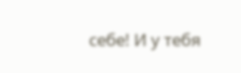себе! И у тебя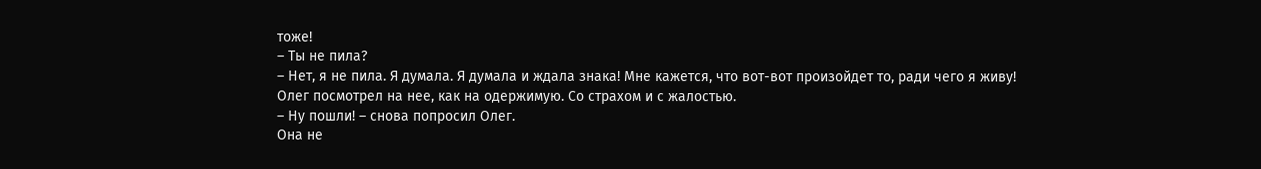тоже!
– Ты не пила?
– Нет, я не пила. Я думала. Я думала и ждала знака! Мне кажется, что вот-вот произойдет то, ради чего я живу!
Олег посмотрел на нее, как на одержимую. Со страхом и с жалостью.
– Ну пошли! – снова попросил Олег.
Она не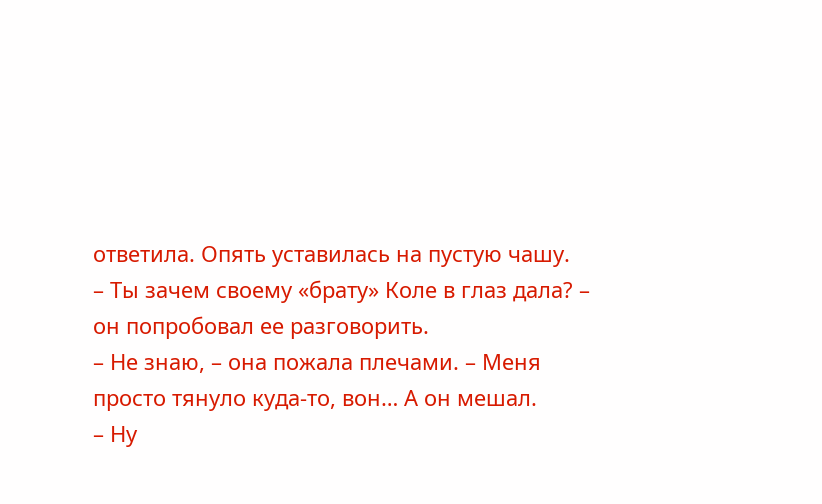ответила. Опять уставилась на пустую чашу.
– Ты зачем своему «брату» Коле в глаз дала? – он попробовал ее разговорить.
– Не знаю, – она пожала плечами. – Меня просто тянуло куда-то, вон… А он мешал.
– Ну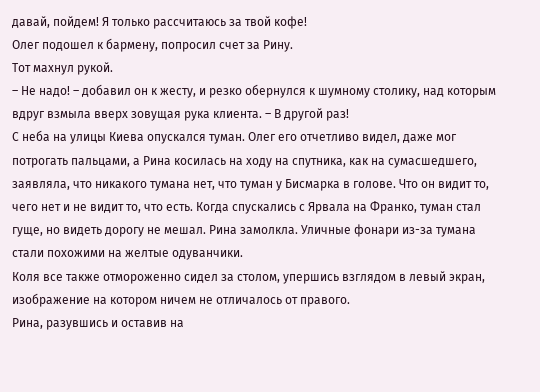давай, пойдем! Я только рассчитаюсь за твой кофе!
Олег подошел к бармену, попросил счет за Рину.
Тот махнул рукой.
– Не надо! – добавил он к жесту, и резко обернулся к шумному столику, над которым вдруг взмыла вверх зовущая рука клиента. – В другой раз!
С неба на улицы Киева опускался туман. Олег его отчетливо видел, даже мог потрогать пальцами, а Рина косилась на ходу на спутника, как на сумасшедшего, заявляла, что никакого тумана нет, что туман у Бисмарка в голове. Что он видит то, чего нет и не видит то, что есть. Когда спускались с Ярвала на Франко, туман стал гуще, но видеть дорогу не мешал. Рина замолкла. Уличные фонари из-за тумана стали похожими на желтые одуванчики.
Коля все также отмороженно сидел за столом, упершись взглядом в левый экран, изображение на котором ничем не отличалось от правого.
Рина, разувшись и оставив на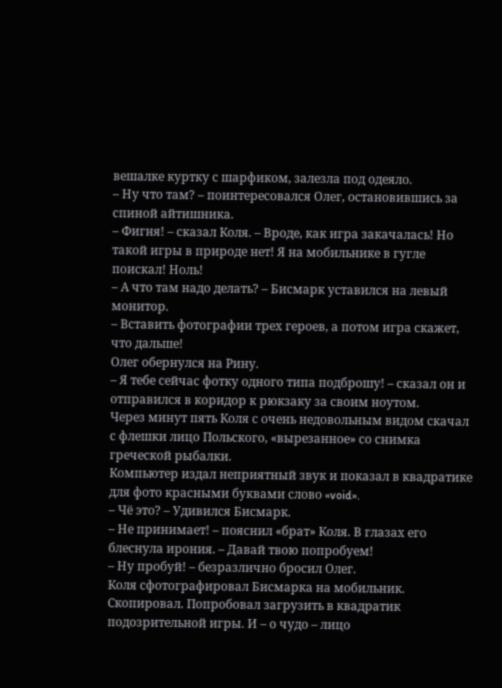вешалке куртку с шарфиком, залезла под одеяло.
– Ну что там? – поинтересовался Олег, остановившись за спиной айтишника.
– Фигня! – сказал Коля. – Вроде, как игра закачалась! Но такой игры в природе нет! Я на мобильнике в гугле поискал! Ноль!
– А что там надо делать? – Бисмарк уставился на левый монитор.
– Вставить фотографии трех героев, а потом игра скажет, что дальше!
Олег обернулся на Рину.
– Я тебе сейчас фотку одного типа подброшу! – сказал он и отправился в коридор к рюкзаку за своим ноутом.
Через минут пять Коля с очень недовольным видом скачал с флешки лицо Польского, «вырезанное» со снимка греческой рыбалки.
Компьютер издал неприятный звук и показал в квадратике для фото красными буквами слово «void».
– Чё это? – Удивился Бисмарк.
– Не принимает! – пояснил «брат» Коля. В глазах его блеснула ирония. – Давай твою попробуем!
– Ну пробуй! – безразлично бросил Олег.
Коля сфотографировал Бисмарка на мобильник. Скопировал. Попробовал загрузить в квадратик подозрительной игры. И – о чудо – лицо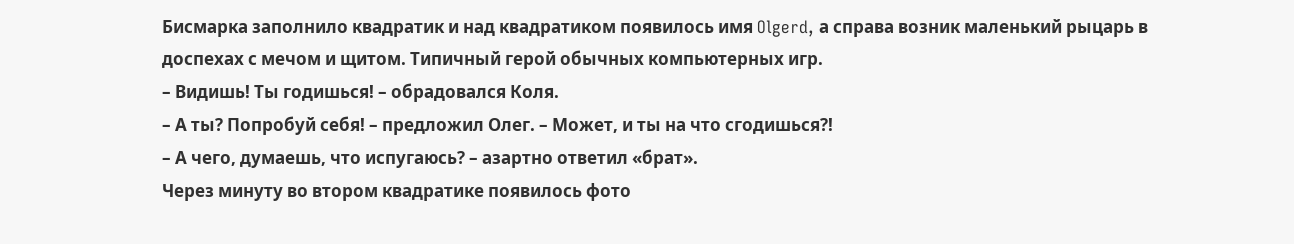Бисмарка заполнило квадратик и над квадратиком появилось имя Olgerd, а справа возник маленький рыцарь в доспехах с мечом и щитом. Типичный герой обычных компьютерных игр.
– Видишь! Ты годишься! – обрадовался Коля.
– А ты? Попробуй себя! – предложил Олег. – Может, и ты на что сгодишься?!
– А чего, думаешь, что испугаюсь? – азартно ответил «брат».
Через минуту во втором квадратике появилось фото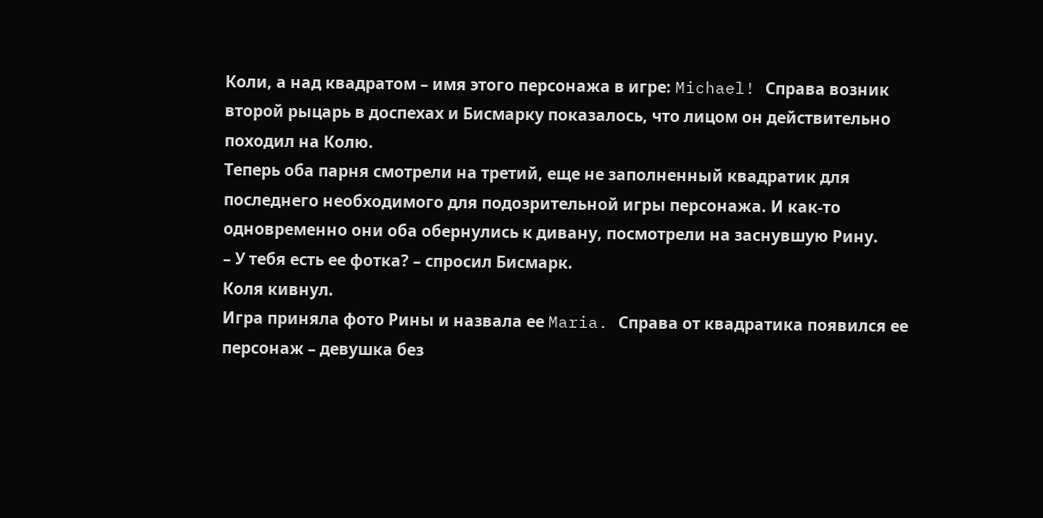Коли, а над квадратом – имя этого персонажа в игре: Michael! Справа возник второй рыцарь в доспехах и Бисмарку показалось, что лицом он действительно походил на Колю.
Теперь оба парня смотрели на третий, еще не заполненный квадратик для последнего необходимого для подозрительной игры персонажа. И как-то одновременно они оба обернулись к дивану, посмотрели на заснувшую Рину.
– У тебя есть ее фотка? – спросил Бисмарк.
Коля кивнул.
Игра приняла фото Рины и назвала ее Maria. Справа от квадратика появился ее персонаж – девушка без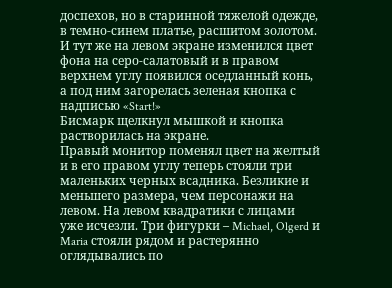доспехов, но в старинной тяжелой одежде, в темно-синем платье, расшитом золотом. И тут же на левом экране изменился цвет фона на серо-салатовый и в правом верхнем углу появился оседланный конь, а под ним загорелась зеленая кнопка с надписью «Start!»
Бисмарк щелкнул мышкой и кнопка растворилась на экране.
Правый монитор поменял цвет на желтый и в его правом углу теперь стояли три маленьких черных всадника. Безликие и меньшего размера, чем персонажи на левом. На левом квадратики с лицами уже исчезли. Три фигурки – Michael, Olgerd и Maria стояли рядом и растерянно оглядывались по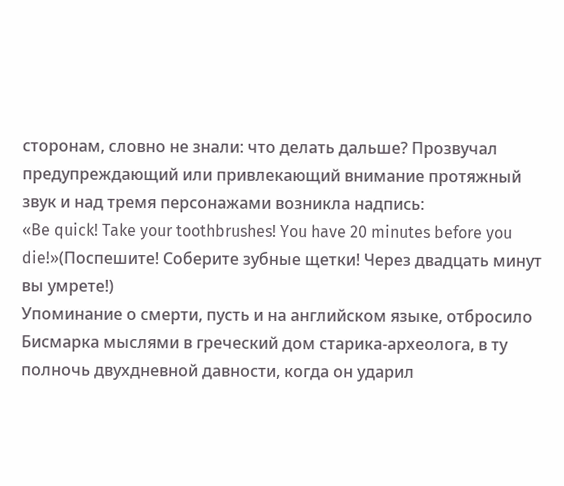сторонам, словно не знали: что делать дальше? Прозвучал предупреждающий или привлекающий внимание протяжный звук и над тремя персонажами возникла надпись:
«Be quick! Take your toothbrushes! You have 20 minutes before you die!»(Поспешите! Соберите зубные щетки! Через двадцать минут вы умрете!)
Упоминание о смерти, пусть и на английском языке, отбросило Бисмарка мыслями в греческий дом старика-археолога, в ту полночь двухдневной давности, когда он ударил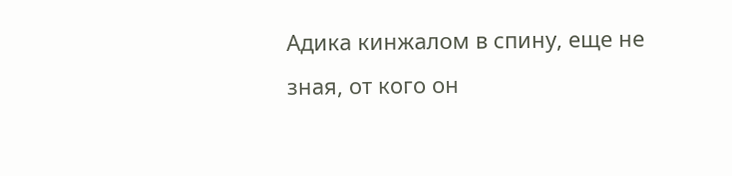Адика кинжалом в спину, еще не зная, от кого он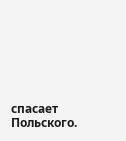спасает Польского.